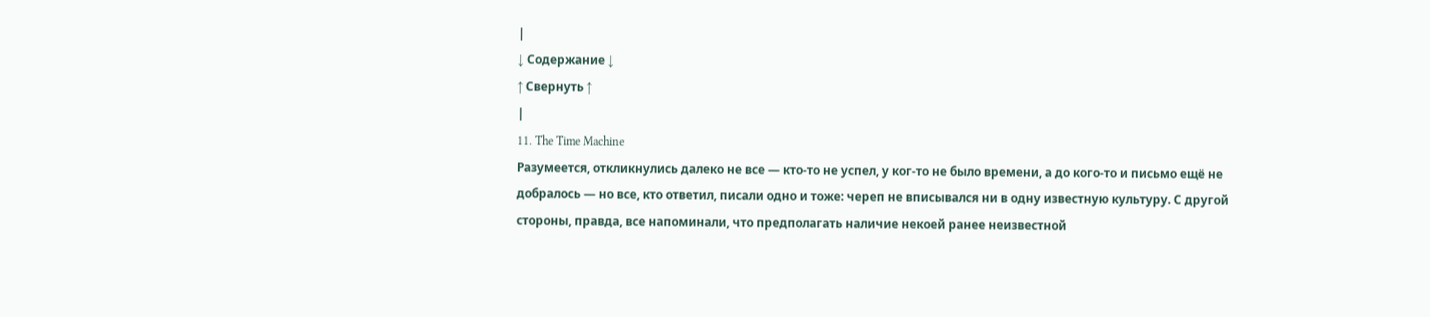|
↓ Содержание ↓
↑ Свернуть ↑
|
11. The Time Machine
Разумеется, откликнулись далеко не все — кто-то не успел, у ког-то не было времени, а до кого-то и письмо ещё не добралось — но все, кто ответил, писали одно и тоже: череп не вписывался ни в одну известную культуру. С другой стороны, правда, все напоминали, что предполагать наличие некоей ранее неизвестной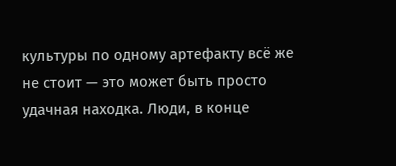культуры по одному артефакту всё же не стоит — это может быть просто удачная находка. Люди, в конце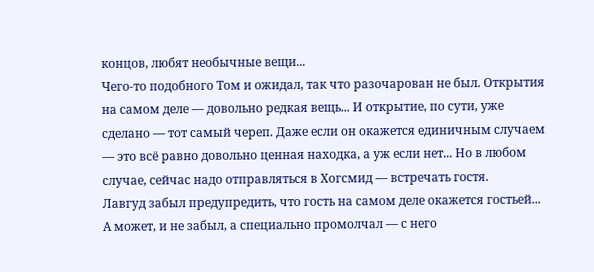концов, любят необычные вещи...
Чего-то подобного Том и ожидал, так что разочарован не был. Открытия на самом деле — довольно редкая вещь... И открытие, по сути, уже сделано — тот самый череп. Даже если он окажется единичным случаем — это всё равно довольно ценная находка, а уж если нет... Но в любом случае, сейчас надо отправляться в Хогсмид — встречать гостя.
Лавгуд забыл предупредить, что гость на самом деле окажется гостьей... А может, и не забыл, а специально промолчал — с него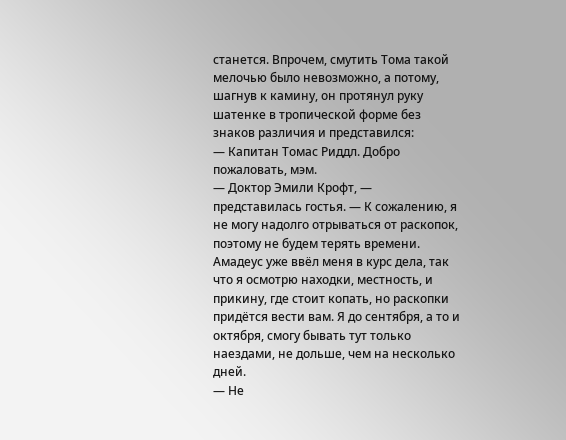станется. Впрочем, смутить Тома такой мелочью было невозможно, а потому, шагнув к камину, он протянул руку шатенке в тропической форме без знаков различия и представился:
— Капитан Томас Риддл. Добро пожаловать, мэм.
— Доктор Эмили Крофт, — представилась гостья. — К сожалению, я не могу надолго отрываться от раскопок, поэтому не будем терять времени. Амадеус уже ввёл меня в курс дела, так что я осмотрю находки, местность, и прикину, где стоит копать, но раскопки придётся вести вам. Я до сентября, а то и октября, смогу бывать тут только наездами, не дольше, чем на несколько дней.
— Не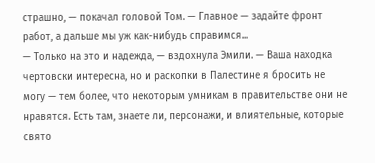страшно, — покачал головой Том. — Главное — задайте фронт работ, а дальше мы уж как-нибудь справимся...
— Только на это и надежда, — вздохнула Эмили. — Ваша находка чертовски интересна, но и раскопки в Палестине я бросить не могу — тем более, что некоторым умникам в правительстве они не нравятся. Есть там, знаете ли, персонажи, и влиятельные, которые свято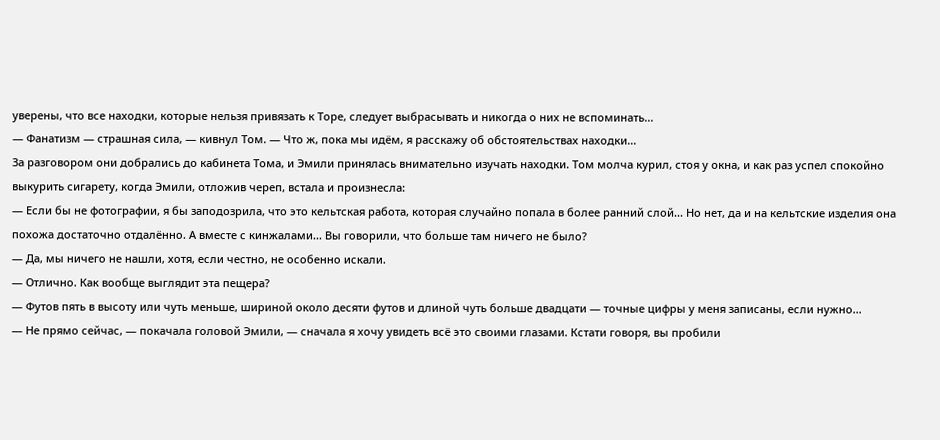уверены, что все находки, которые нельзя привязать к Торе, следует выбрасывать и никогда о них не вспоминать...
— Фанатизм — страшная сила, — кивнул Том. — Что ж, пока мы идём, я расскажу об обстоятельствах находки...
За разговором они добрались до кабинета Тома, и Эмили принялась внимательно изучать находки. Том молча курил, стоя у окна, и как раз успел спокойно выкурить сигарету, когда Эмили, отложив череп, встала и произнесла:
— Если бы не фотографии, я бы заподозрила, что это кельтская работа, которая случайно попала в более ранний слой... Но нет, да и на кельтские изделия она похожа достаточно отдалённо. А вместе с кинжалами... Вы говорили, что больше там ничего не было?
— Да, мы ничего не нашли, хотя, если честно, не особенно искали.
— Отлично. Как вообще выглядит эта пещера?
— Футов пять в высоту или чуть меньше, шириной около десяти футов и длиной чуть больше двадцати — точные цифры у меня записаны, если нужно...
— Не прямо сейчас, — покачала головой Эмили, — сначала я хочу увидеть всё это своими глазами. Кстати говоря, вы пробили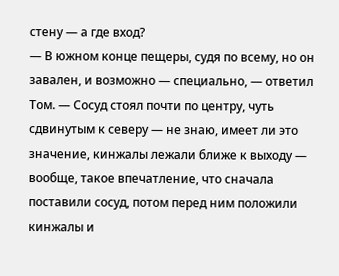стену — а где вход?
— В южном конце пещеры, судя по всему, но он завален, и возможно — специально, — ответил Том. — Сосуд стоял почти по центру, чуть сдвинутым к северу — не знаю, имеет ли это значение, кинжалы лежали ближе к выходу — вообще, такое впечатление, что сначала поставили сосуд, потом перед ним положили кинжалы и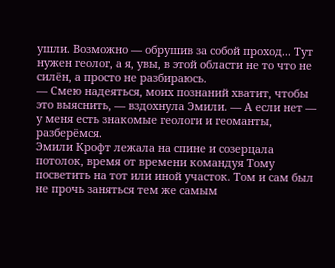ушли. Возможно — обрушив за собой проход... Тут нужен геолог, а я, увы, в этой области не то что не силён, а просто не разбираюсь.
— Смею надеяться, моих познаний хватит, чтобы это выяснить, — вздохнула Эмили. — А если нет — у меня есть знакомые геологи и геоманты, разберёмся.
Эмили Крофт лежала на спине и созерцала потолок, время от времени командуя Тому посветить на тот или иной участок. Том и сам был не прочь заняться тем же самым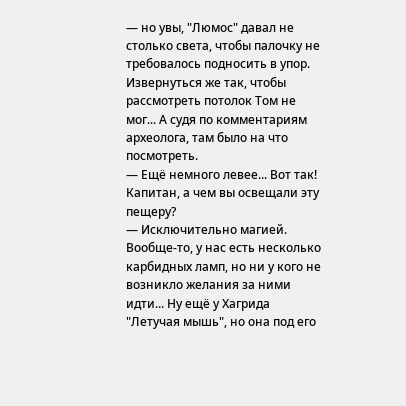— но увы, "Люмос" давал не столько света, чтобы палочку не требовалось подносить в упор. Извернуться же так, чтобы рассмотреть потолок Том не мог... А судя по комментариям археолога, там было на что посмотреть.
— Ещё немного левее... Вот так! Капитан, а чем вы освещали эту пещеру?
— Исключительно магией. Вообще-то, у нас есть несколько карбидных ламп, но ни у кого не возникло желания за ними идти... Ну ещё у Хагрида "Летучая мышь", но она под его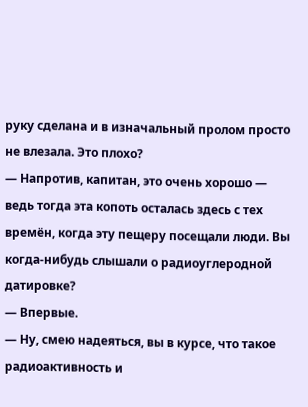руку сделана и в изначальный пролом просто не влезала. Это плохо?
— Напротив, капитан, это очень хорошо — ведь тогда эта копоть осталась здесь с тех времён, когда эту пещеру посещали люди. Вы когда-нибудь слышали о радиоуглеродной датировке?
— Впервые.
— Ну, смею надеяться, вы в курсе, что такое радиоактивность и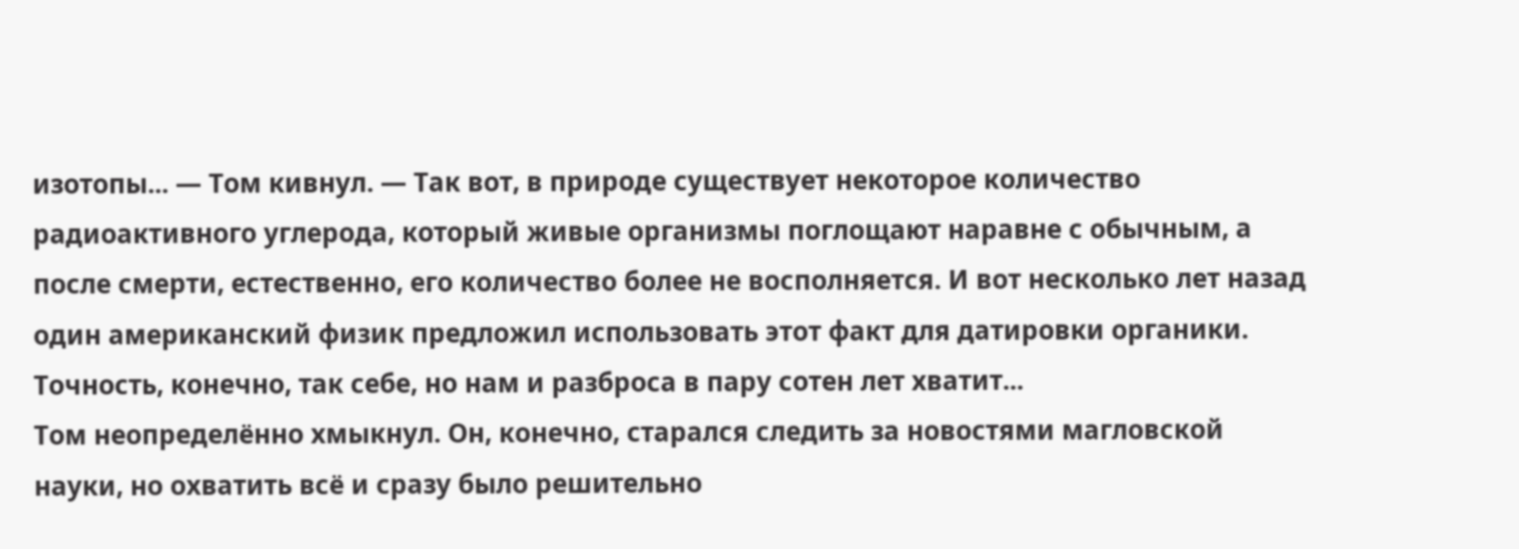изотопы... — Том кивнул. — Так вот, в природе существует некоторое количество радиоактивного углерода, который живые организмы поглощают наравне с обычным, а после смерти, естественно, его количество более не восполняется. И вот несколько лет назад один американский физик предложил использовать этот факт для датировки органики. Точность, конечно, так себе, но нам и разброса в пару сотен лет хватит...
Том неопределённо хмыкнул. Он, конечно, старался следить за новостями магловской науки, но охватить всё и сразу было решительно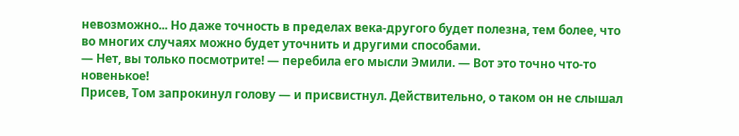невозможно... Но даже точность в пределах века-другого будет полезна, тем более, что во многих случаях можно будет уточнить и другими способами.
— Нет, вы только посмотрите! — перебила его мысли Эмили. — Вот это точно что-то новенькое!
Присев, Том запрокинул голову — и присвистнул. Действительно, о таком он не слышал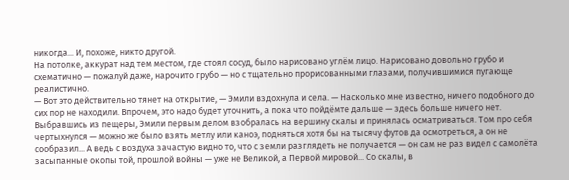никогда... И, похоже, никто другой.
На потолке, аккурат над тем местом, где стоял сосуд, было нарисовано углём лицо. Нарисовано довольно грубо и схематично — пожалуй даже, нарочито грубо — но с тщательно прорисованными глазами, получившимися пугающе реалистично.
— Вот это действительно тянет на открытие, — Эмили вздохнула и села. — Насколько мне известно, ничего подобного до сих пор не находили. Впрочем, это надо будет уточнить, а пока что пойдёмте дальше — здесь больше ничего нет.
Выбравшись из пещеры, Эмили первым делом взобралась на вершину скалы и принялась осматриваться. Том про себя чертыхнулся — можно же было взять метлу или каноэ, подняться хотя бы на тысячу футов да осмотреться, а он не сообразил... А ведь с воздуха зачастую видно то, что с земли разглядеть не получается — он сам не раз видел с самолёта засыпанные окопы той, прошлой войны — уже не Великой, а Первой мировой... Со скалы, в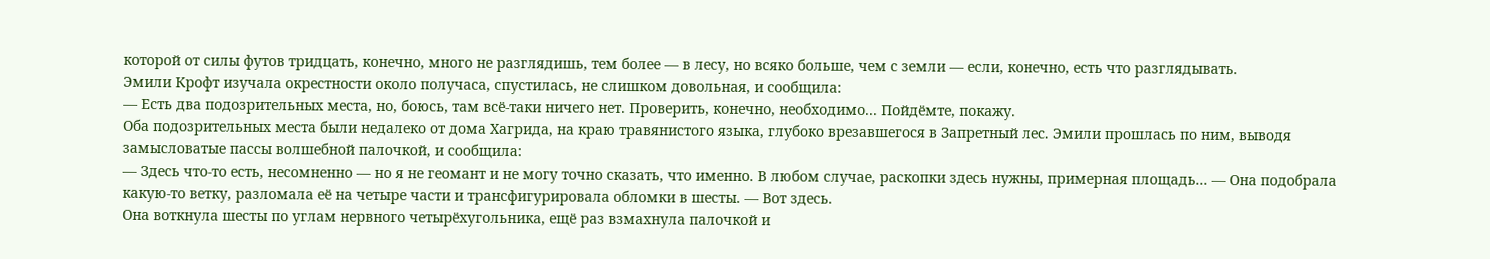которой от силы футов тридцать, конечно, много не разглядишь, тем более — в лесу, но всяко больше, чем с земли — если, конечно, есть что разглядывать.
Эмили Крофт изучала окрестности около получаса, спустилась, не слишком довольная, и сообщила:
— Есть два подозрительных места, но, боюсь, там всё-таки ничего нет. Проверить, конечно, необходимо... Пойдёмте, покажу.
Оба подозрительных места были недалеко от дома Хагрида, на краю травянистого языка, глубоко врезавшегося в Запретный лес. Эмили прошлась по ним, выводя замысловатые пассы волшебной палочкой, и сообщила:
— Здесь что-то есть, несомненно — но я не геомант и не могу точно сказать, что именно. В любом случае, раскопки здесь нужны, примерная площадь... — Она подобрала какую-то ветку, разломала её на четыре части и трансфигурировала обломки в шесты. — Вот здесь.
Она воткнула шесты по углам нервного четырёхугольника, ещё раз взмахнула палочкой и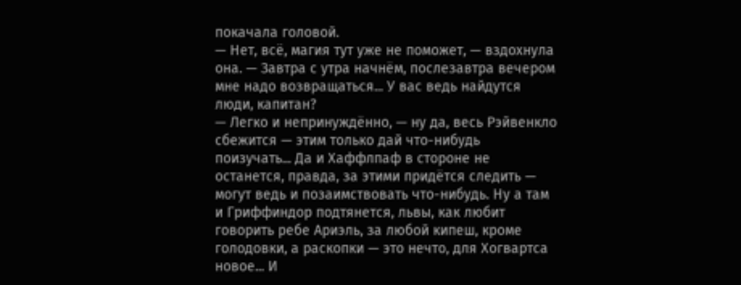покачала головой.
— Нет, всё, магия тут уже не поможет, — вздохнула она. — Завтра с утра начнём, послезавтра вечером мне надо возвращаться... У вас ведь найдутся люди, капитан?
— Легко и непринуждённо, — ну да, весь Рэйвенкло сбежится — этим только дай что-нибудь поизучать... Да и Хаффлпаф в стороне не останется, правда, за этими придётся следить — могут ведь и позаимствовать что-нибудь. Ну а там и Гриффиндор подтянется, львы, как любит говорить ребе Ариэль, за любой кипеш, кроме голодовки, а раскопки — это нечто, для Хогвартса новое... И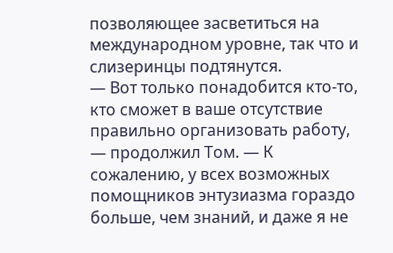позволяющее засветиться на международном уровне, так что и слизеринцы подтянутся.
— Вот только понадобится кто-то, кто сможет в ваше отсутствие правильно организовать работу, — продолжил Том. — К сожалению, у всех возможных помощников энтузиазма гораздо больше, чем знаний, и даже я не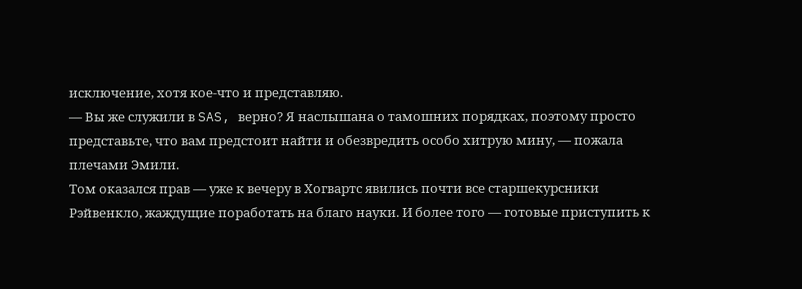исключение, хотя кое-что и представляю.
— Вы же служили в SAS, верно? Я наслышана о тамошних порядках, поэтому просто представьте, что вам предстоит найти и обезвредить особо хитрую мину, — пожала плечами Эмили.
Том оказался прав — уже к вечеру в Хогвартс явились почти все старшекурсники Рэйвенкло, жаждущие поработать на благо науки. И более того — готовые приступить к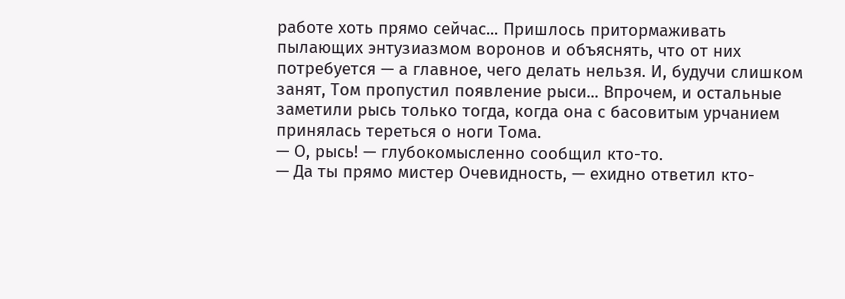работе хоть прямо сейчас... Пришлось притормаживать пылающих энтузиазмом воронов и объяснять, что от них потребуется — а главное, чего делать нельзя. И, будучи слишком занят, Том пропустил появление рыси... Впрочем, и остальные заметили рысь только тогда, когда она с басовитым урчанием принялась тереться о ноги Тома.
— О, рысь! — глубокомысленно сообщил кто-то.
— Да ты прямо мистер Очевидность, — ехидно ответил кто-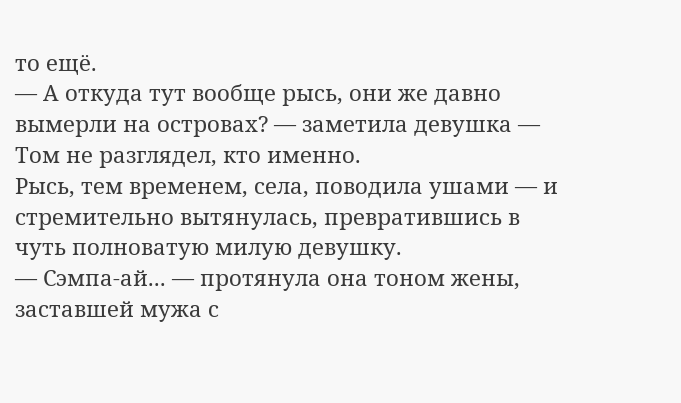то ещё.
— А откуда тут вообще рысь, они же давно вымерли на островах? — заметила девушка — Том не разглядел, кто именно.
Рысь, тем временем, села, поводила ушами — и стремительно вытянулась, превратившись в чуть полноватую милую девушку.
— Сэмпа-ай... — протянула она тоном жены, заставшей мужа с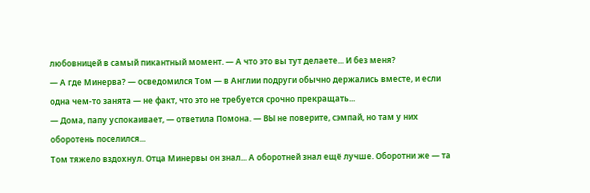любовницей в самый пикантный момент. — А что это вы тут делаете... И без меня?
— А где Минерва? — осведомился Том — в Англии подруги обычно держались вместе, и если одна чем-то занята — не факт, что это не требуется срочно прекращать...
— Дома, папу успокаивает, — ответила Помона. — ВЫ не поверите, сэмпай, но там у них оборотень поселился...
Том тяжело вздохнул. Отца Минервы он знал... А оборотней знал ещё лучше. Оборотни же — та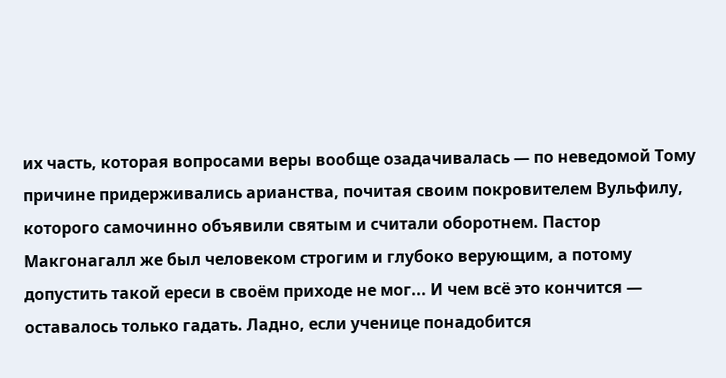их часть, которая вопросами веры вообще озадачивалась — по неведомой Тому причине придерживались арианства, почитая своим покровителем Вульфилу, которого самочинно объявили святым и считали оборотнем. Пастор Макгонагалл же был человеком строгим и глубоко верующим, а потому допустить такой ереси в своём приходе не мог... И чем всё это кончится — оставалось только гадать. Ладно, если ученице понадобится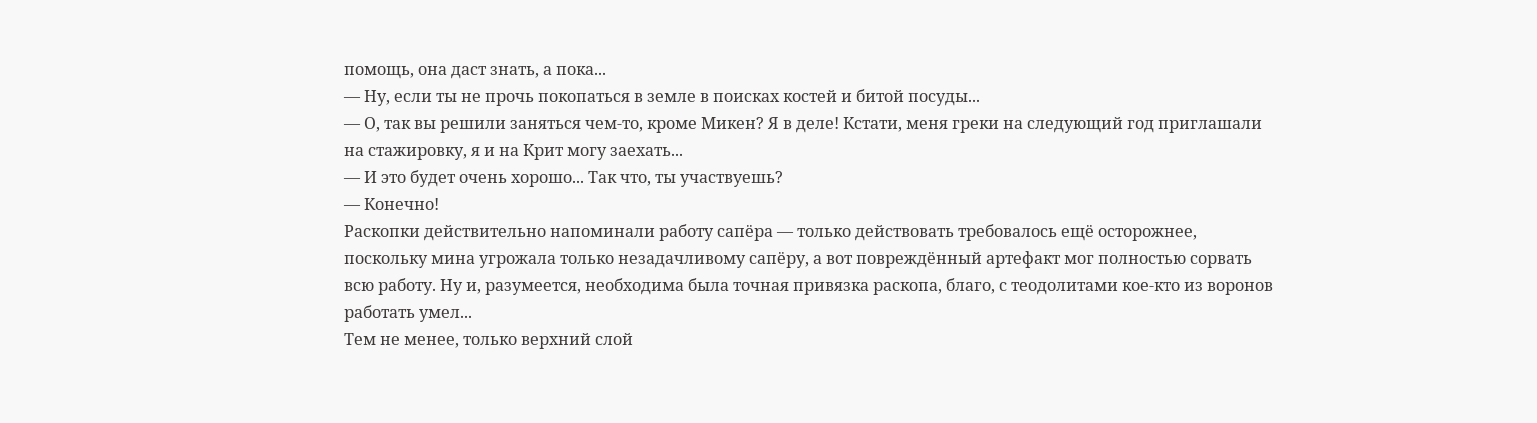помощь, она даст знать, а пока...
— Ну, если ты не прочь покопаться в земле в поисках костей и битой посуды...
— О, так вы решили заняться чем-то, кроме Микен? Я в деле! Кстати, меня греки на следующий год приглашали на стажировку, я и на Крит могу заехать...
— И это будет очень хорошо... Так что, ты участвуешь?
— Конечно!
Раскопки действительно напоминали работу сапёра — только действовать требовалось ещё осторожнее, поскольку мина угрожала только незадачливому сапёру, а вот повреждённый артефакт мог полностью сорвать всю работу. Ну и, разумеется, необходима была точная привязка раскопа, благо, с теодолитами кое-кто из воронов работать умел...
Тем не менее, только верхний слой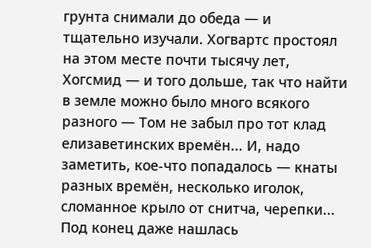грунта снимали до обеда — и тщательно изучали. Хогвартс простоял на этом месте почти тысячу лет, Хогсмид — и того дольше, так что найти в земле можно было много всякого разного — Том не забыл про тот клад елизаветинских времён... И, надо заметить, кое-что попадалось — кнаты разных времён, несколько иголок, сломанное крыло от снитча, черепки... Под конец даже нашлась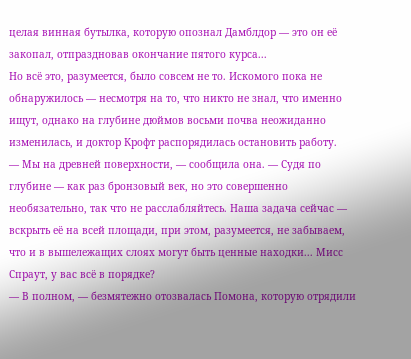целая винная бутылка, которую опознал Дамблдор — это он её закопал, отпраздновав окончание пятого курса...
Но всё это, разумеется, было совсем не то. Искомого пока не обнаружилось — несмотря на то, что никто не знал, что именно ищут, однако на глубине дюймов восьми почва неожиданно изменилась, и доктор Крофт распорядилась остановить работу.
— Мы на древней поверхности, — сообщила она. — Судя по глубине — как раз бронзовый век, но это совершенно необязательно, так что не расслабляйтесь. Наша задача сейчас — вскрыть её на всей площади, при этом, разумеется, не забываем, что и в вышележащих слоях могут быть ценные находки... Мисс Спраут, у вас всё в порядке?
— В полном, — безмятежно отозвалась Помона, которую отрядили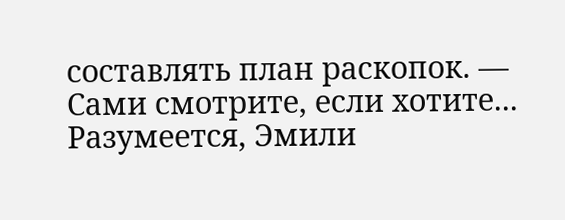составлять план раскопок. — Сами смотрите, если хотите...
Разумеется, Эмили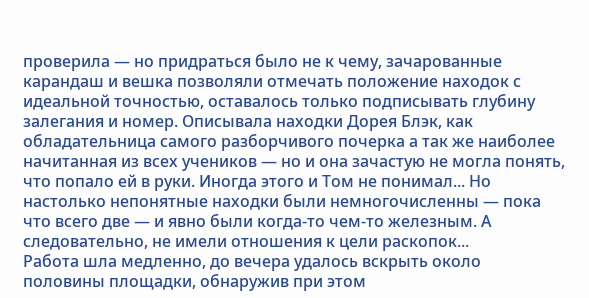проверила — но придраться было не к чему, зачарованные карандаш и вешка позволяли отмечать положение находок с идеальной точностью, оставалось только подписывать глубину залегания и номер. Описывала находки Дорея Блэк, как обладательница самого разборчивого почерка а так же наиболее начитанная из всех учеников — но и она зачастую не могла понять, что попало ей в руки. Иногда этого и Том не понимал... Но настолько непонятные находки были немногочисленны — пока что всего две — и явно были когда-то чем-то железным. А следовательно, не имели отношения к цели раскопок...
Работа шла медленно, до вечера удалось вскрыть около половины площадки, обнаружив при этом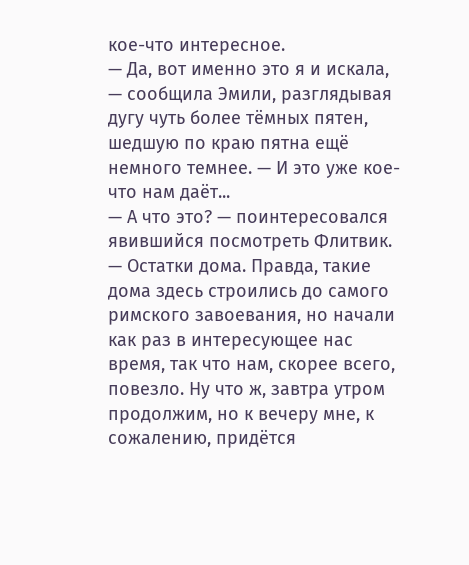кое-что интересное.
— Да, вот именно это я и искала, — сообщила Эмили, разглядывая дугу чуть более тёмных пятен, шедшую по краю пятна ещё немного темнее. — И это уже кое-что нам даёт...
— А что это? — поинтересовался явившийся посмотреть Флитвик.
— Остатки дома. Правда, такие дома здесь строились до самого римского завоевания, но начали как раз в интересующее нас время, так что нам, скорее всего, повезло. Ну что ж, завтра утром продолжим, но к вечеру мне, к сожалению, придётся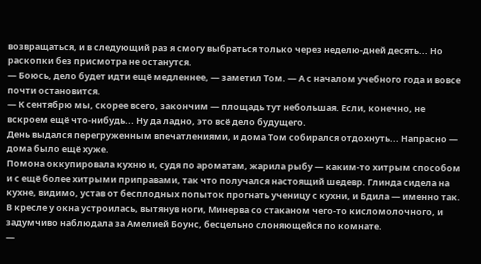возвращаться, и в следующий раз я смогу выбраться только через неделю-дней десять... Но раскопки без присмотра не останутся.
— Боюсь, дело будет идти ещё медленнее, — заметил Том. — А с началом учебного года и вовсе почти остановится.
— К сентябрю мы, скорее всего, закончим — площадь тут небольшая. Если, конечно, не вскроем ещё что-нибудь... Ну да ладно, это всё дело будущего.
День выдался перегруженным впечатлениями, и дома Том собирался отдохнуть... Напрасно — дома было ещё хуже.
Помона оккупировала кухню и, судя по ароматам, жарила рыбу — каким-то хитрым способом и с ещё более хитрыми приправами, так что получался настоящий шедевр. Глинда сидела на кухне, видимо, устав от бесплодных попыток прогнать ученицу с кухни, и Бдила — именно так. В кресле у окна устроилась, вытянув ноги, Минерва со стаканом чего-то кисломолочного, и задумчиво наблюдала за Амелией Боунс, бесцельно слоняющейся по комнате.
—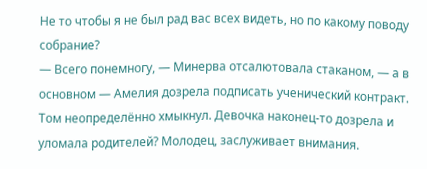Не то чтобы я не был рад вас всех видеть, но по какому поводу собрание?
— Всего понемногу, — Минерва отсалютовала стаканом, — а в основном — Амелия дозрела подписать ученический контракт.
Том неопределённо хмыкнул. Девочка наконец-то дозрела и уломала родителей? Молодец, заслуживает внимания.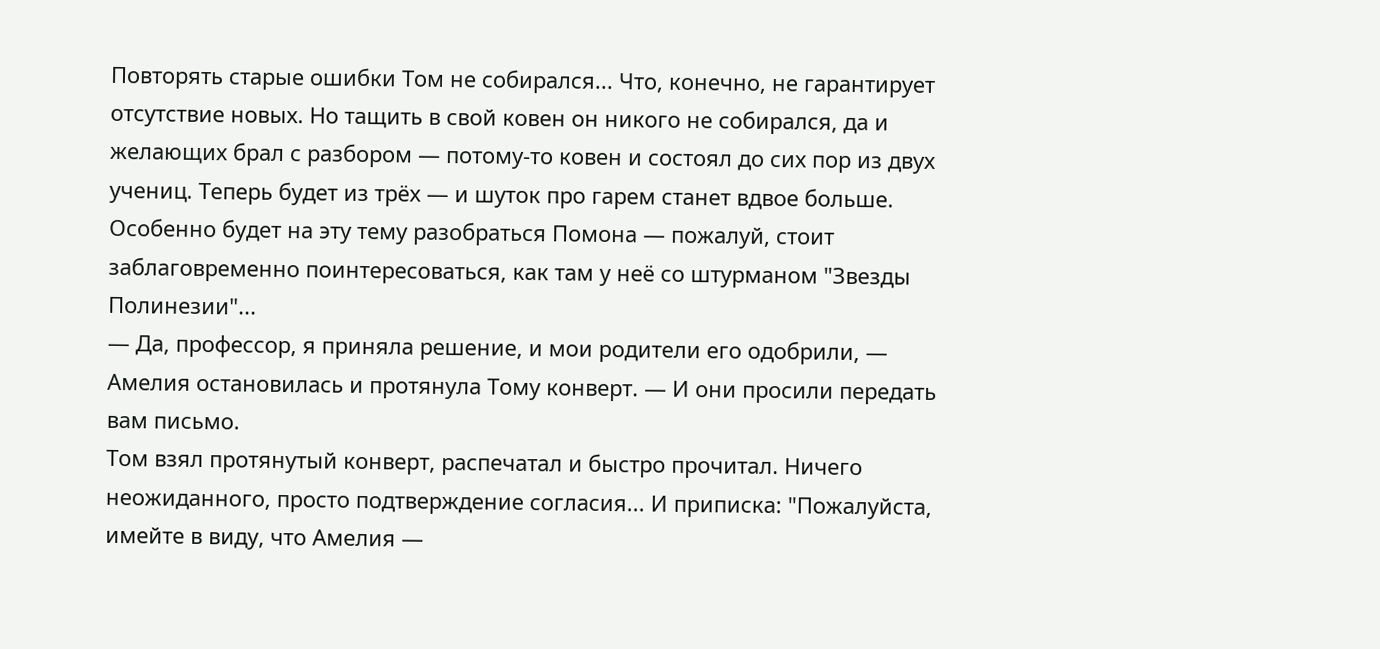Повторять старые ошибки Том не собирался... Что, конечно, не гарантирует отсутствие новых. Но тащить в свой ковен он никого не собирался, да и желающих брал с разбором — потому-то ковен и состоял до сих пор из двух учениц. Теперь будет из трёх — и шуток про гарем станет вдвое больше. Особенно будет на эту тему разобраться Помона — пожалуй, стоит заблаговременно поинтересоваться, как там у неё со штурманом "Звезды Полинезии"...
— Да, профессор, я приняла решение, и мои родители его одобрили, — Амелия остановилась и протянула Тому конверт. — И они просили передать вам письмо.
Том взял протянутый конверт, распечатал и быстро прочитал. Ничего неожиданного, просто подтверждение согласия... И приписка: "Пожалуйста, имейте в виду, что Амелия —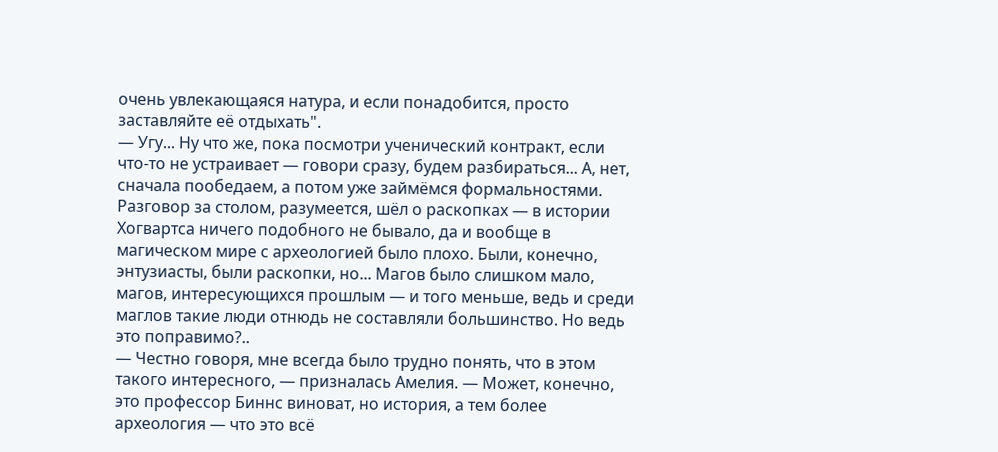очень увлекающаяся натура, и если понадобится, просто заставляйте её отдыхать".
— Угу... Ну что же, пока посмотри ученический контракт, если что-то не устраивает — говори сразу, будем разбираться... А, нет, сначала пообедаем, а потом уже займёмся формальностями.
Разговор за столом, разумеется, шёл о раскопках — в истории Хогвартса ничего подобного не бывало, да и вообще в магическом мире с археологией было плохо. Были, конечно, энтузиасты, были раскопки, но... Магов было слишком мало, магов, интересующихся прошлым — и того меньше, ведь и среди маглов такие люди отнюдь не составляли большинство. Но ведь это поправимо?..
— Честно говоря, мне всегда было трудно понять, что в этом такого интересного, — призналась Амелия. — Может, конечно, это профессор Биннс виноват, но история, а тем более археология — что это всё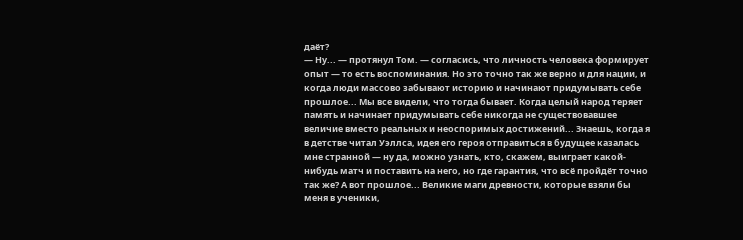даёт?
— Ну... — протянул Том. — согласись, что личность человека формирует опыт — то есть воспоминания. Но это точно так же верно и для нации, и когда люди массово забывают историю и начинают придумывать себе прошлое... Мы все видели, что тогда бывает. Когда целый народ теряет память и начинает придумывать себе никогда не существовавшее величие вместо реальных и неоспоримых достижений... Знаешь, когда я в детстве читал Уэллса, идея его героя отправиться в будущее казалась мне странной — ну да, можно узнать, кто, скажем, выиграет какой-нибудь матч и поставить на него, но где гарантия, что всё пройдёт точно так же? А вот прошлое... Великие маги древности, которые взяли бы меня в ученики,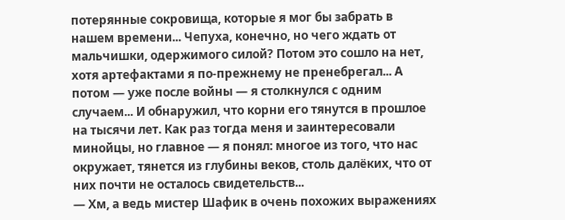потерянные сокровища, которые я мог бы забрать в нашем времени... Чепуха, конечно, но чего ждать от мальчишки, одержимого силой? Потом это сошло на нет, хотя артефактами я по-прежнему не пренебрегал... А потом — уже после войны — я столкнулся с одним случаем... И обнаружил, что корни его тянутся в прошлое на тысячи лет. Как раз тогда меня и заинтересовали минойцы, но главное — я понял: многое из того, что нас окружает, тянется из глубины веков, столь далёких, что от них почти не осталось свидетельств...
— Хм, а ведь мистер Шафик в очень похожих выражениях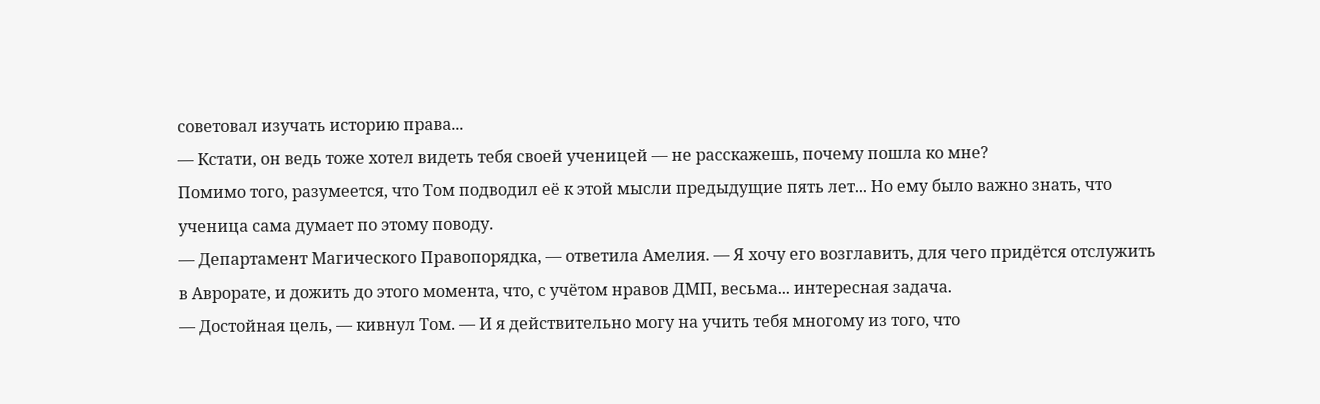советовал изучать историю права...
— Кстати, он ведь тоже хотел видеть тебя своей ученицей — не расскажешь, почему пошла ко мне?
Помимо того, разумеется, что Том подводил её к этой мысли предыдущие пять лет... Но ему было важно знать, что ученица сама думает по этому поводу.
— Департамент Магического Правопорядка, — ответила Амелия. — Я хочу его возглавить, для чего придётся отслужить в Аврорате, и дожить до этого момента, что, с учётом нравов ДМП, весьма... интересная задача.
— Достойная цель, — кивнул Том. — И я действительно могу на учить тебя многому из того, что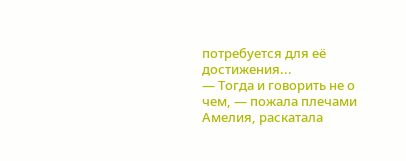потребуется для её достижения...
— Тогда и говорить не о чем, — пожала плечами Амелия, раскатала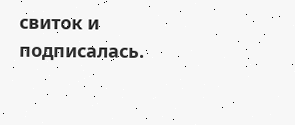свиток и подписалась.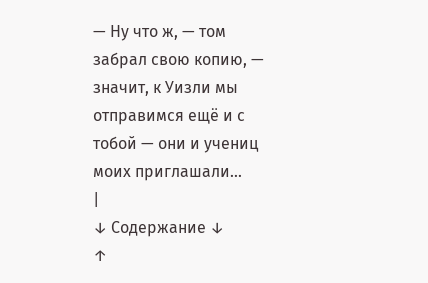— Ну что ж, — том забрал свою копию, — значит, к Уизли мы отправимся ещё и с тобой — они и учениц моих приглашали...
|
↓ Содержание ↓
↑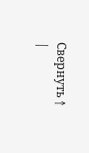Свернуть ↑
|